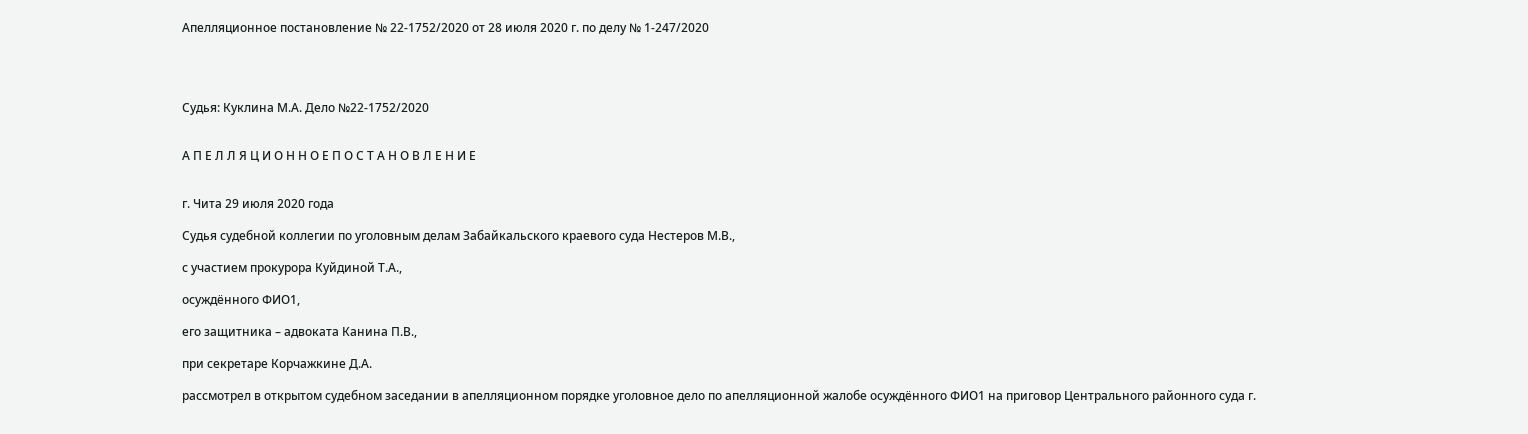Апелляционное постановление № 22-1752/2020 от 28 июля 2020 г. по делу № 1-247/2020




Судья: Куклина М.А. Дело №22-1752/2020


А П Е Л Л Я Ц И О Н Н О Е П О С Т А Н О В Л Е Н И Е


г. Чита 29 июля 2020 года

Судья судебной коллегии по уголовным делам Забайкальского краевого суда Нестеров М.В.,

с участием прокурора Куйдиной Т.А.,

осуждённого ФИО1,

его защитника – адвоката Канина П.В.,

при секретаре Корчажкине Д.А.

рассмотрел в открытом судебном заседании в апелляционном порядке уголовное дело по апелляционной жалобе осуждённого ФИО1 на приговор Центрального районного суда г.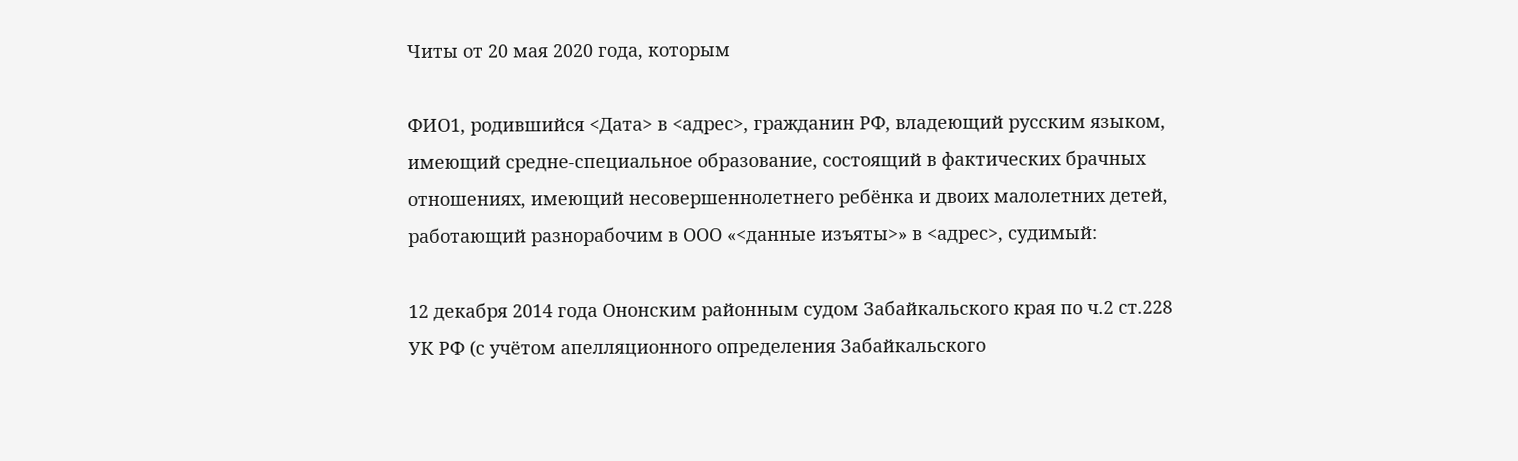Читы от 20 мая 2020 года, которым

ФИО1, родившийся <Дата> в <адрес>, гражданин РФ, владеющий русским языком, имеющий средне-специальное образование, состоящий в фактических брачных отношениях, имеющий несовершеннолетнего ребёнка и двоих малолетних детей, работающий разнорабочим в ООО «<данные изъяты>» в <адрес>, судимый:

12 декабря 2014 года Ононским районным судом Забайкальского края по ч.2 ст.228 УК РФ (с учётом апелляционного определения Забайкальского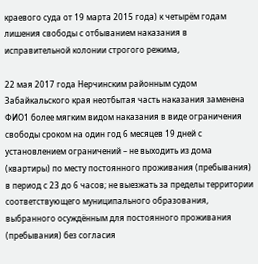краевого суда от 19 марта 2015 года) к четырём годам лишения свободы с отбыванием наказания в исправительной колонии строгого режима,

22 мая 2017 года Нерчинским районным судом Забайкальского края неотбытая часть наказания заменена ФИО1 более мягким видом наказания в виде ограничения свободы сроком на один год 6 месяцев 19 дней с установлением ограничений – не выходить из дома (квартиры) по месту постоянного проживания (пребывания) в период с 23 до 6 часов; не выезжать за пределы территории соответствующего муниципального образования, выбранного осуждённым для постоянного проживания (пребывания) без согласия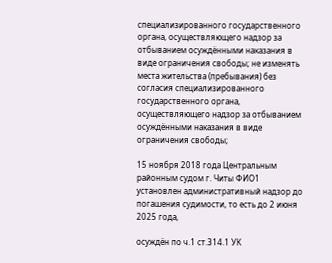специализированного государственного органа, осуществляющего надзор за отбыванием осуждёнными наказания в виде ограничения свободы; не изменять места жительства (пребывания) без согласия специализированного государственного органа, осуществляющего надзор за отбыванием осуждёнными наказания в виде ограничения свободы;

15 ноября 2018 года Центральным районным судом г. Читы ФИО1 установлен административный надзор до погашения судимости, то есть до 2 июня 2025 года,

осуждён по ч.1 ст.314.1 УК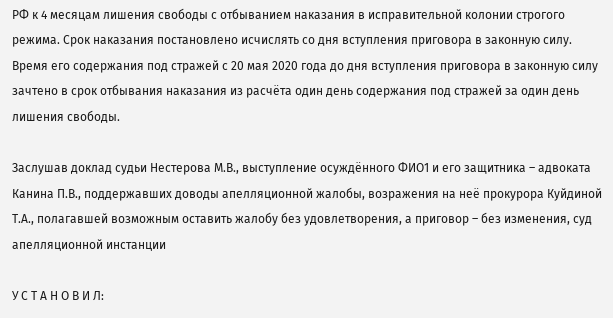РФ к 4 месяцам лишения свободы с отбыванием наказания в исправительной колонии строгого режима. Срок наказания постановлено исчислять со дня вступления приговора в законную силу. Время его содержания под стражей с 20 мая 2020 года до дня вступления приговора в законную силу зачтено в срок отбывания наказания из расчёта один день содержания под стражей за один день лишения свободы.

Заслушав доклад судьи Нестерова М.В., выступление осуждённого ФИО1 и его защитника – адвоката Канина П.В., поддержавших доводы апелляционной жалобы, возражения на неё прокурора Куйдиной Т.А., полагавшей возможным оставить жалобу без удовлетворения, а приговор – без изменения, суд апелляционной инстанции

У С Т А Н О В И Л: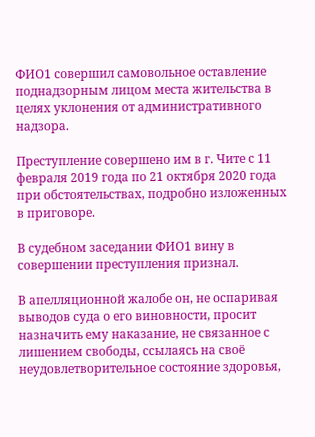ФИО1 совершил самовольное оставление поднадзорным лицом места жительства в целях уклонения от административного надзора.

Преступление совершено им в г. Чите с 11 февраля 2019 года по 21 октября 2020 года при обстоятельствах, подробно изложенных в приговоре.

В судебном заседании ФИО1 вину в совершении преступления признал.

В апелляционной жалобе он, не оспаривая выводов суда о его виновности, просит назначить ему наказание, не связанное с лишением свободы, ссылаясь на своё неудовлетворительное состояние здоровья,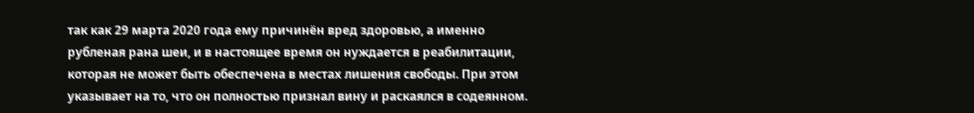так как 29 марта 2020 года ему причинён вред здоровью, а именно рубленая рана шеи, и в настоящее время он нуждается в реабилитации, которая не может быть обеспечена в местах лишения свободы. При этом указывает на то, что он полностью признал вину и раскаялся в содеянном.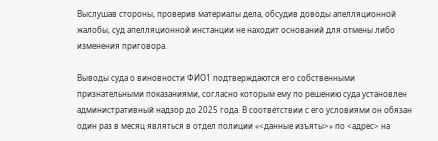Выслушав стороны, проверив материалы дела, обсудив доводы апелляционной жалобы, суд апелляционной инстанции не находит оснований для отмены либо изменения приговора.

Выводы суда о виновности ФИО1 подтверждаются его собственными признательными показаниями, согласно которым ему по решению суда установлен административный надзор до 2025 года. В соответствии с его условиями он обязан один раз в месяц являться в отдел полиции «<данные изъяты>» по <адрес> на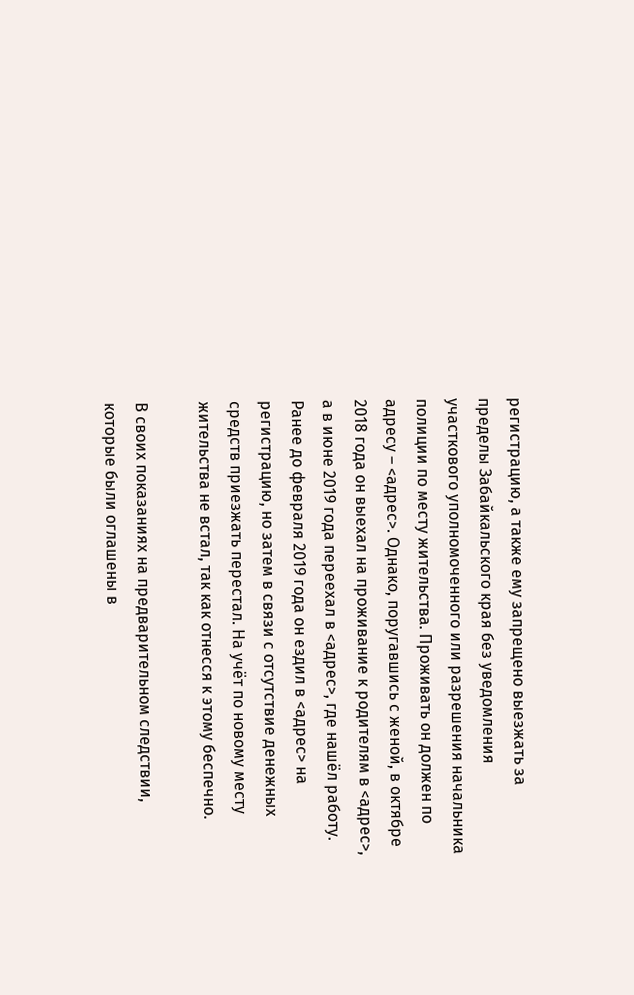регистрацию, а также ему запрещено выезжать за пределы Забайкальского края без уведомления участкового уполномоченного или разрешения начальника полиции по месту жительства. Проживать он должен по адресу – <адрес>. Однако, поругавшись с женой, в октябре 2018 года он выехал на проживание к родителям в <адрес>, а в июне 2019 года переехал в <адрес>, где нашёл работу. Ранее до февраля 2019 года он ездил в <адрес> на регистрацию, но затем в связи с отсутствие денежных средств приезжать перестал. На учёт по новому месту жительства не встал, так как отнесся к этому беспечно.

В своих показаниях на предварительном следствии, которые были оглашены в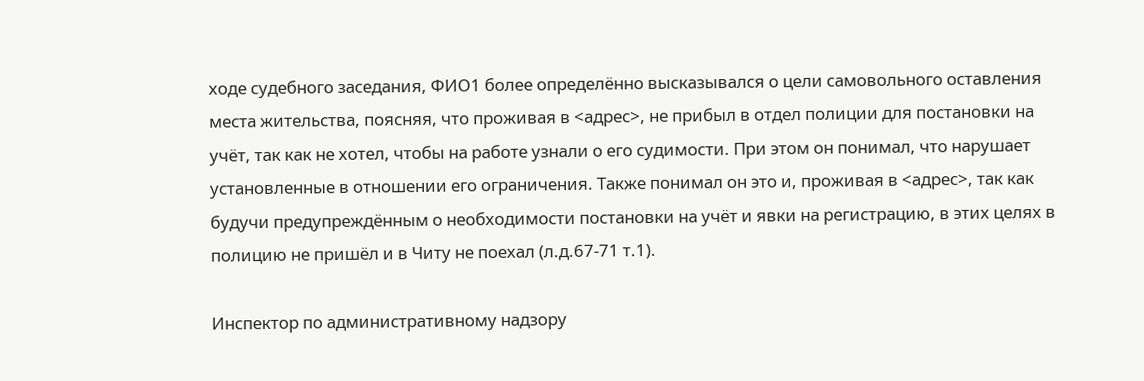ходе судебного заседания, ФИО1 более определённо высказывался о цели самовольного оставления места жительства, поясняя, что проживая в <адрес>, не прибыл в отдел полиции для постановки на учёт, так как не хотел, чтобы на работе узнали о его судимости. При этом он понимал, что нарушает установленные в отношении его ограничения. Также понимал он это и, проживая в <адрес>, так как будучи предупреждённым о необходимости постановки на учёт и явки на регистрацию, в этих целях в полицию не пришёл и в Читу не поехал (л.д.67-71 т.1).

Инспектор по административному надзору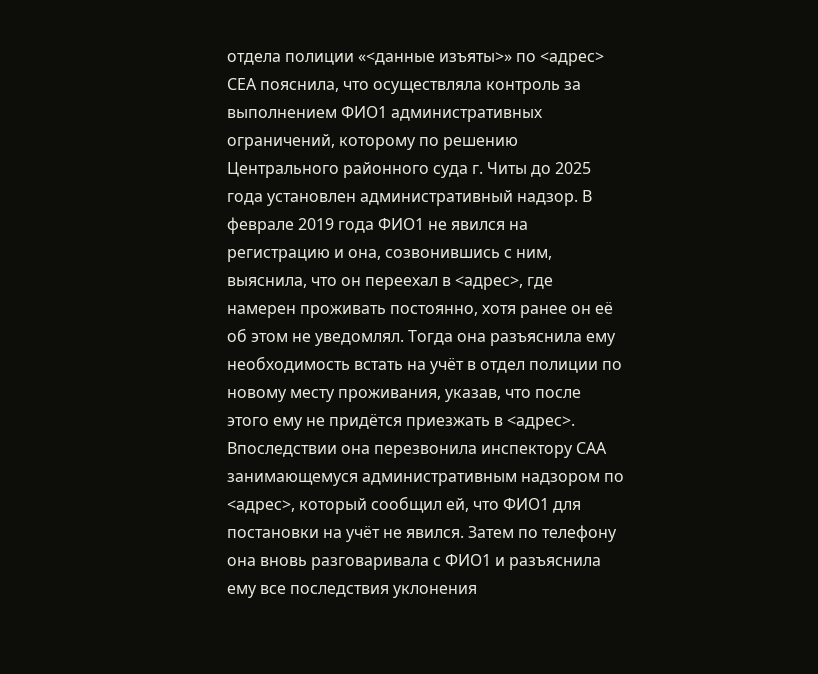отдела полиции «<данные изъяты>» по <адрес> СЕА пояснила, что осуществляла контроль за выполнением ФИО1 административных ограничений, которому по решению Центрального районного суда г. Читы до 2025 года установлен административный надзор. В феврале 2019 года ФИО1 не явился на регистрацию и она, созвонившись с ним, выяснила, что он переехал в <адрес>, где намерен проживать постоянно, хотя ранее он её об этом не уведомлял. Тогда она разъяснила ему необходимость встать на учёт в отдел полиции по новому месту проживания, указав, что после этого ему не придётся приезжать в <адрес>. Впоследствии она перезвонила инспектору САА занимающемуся административным надзором по <адрес>, который сообщил ей, что ФИО1 для постановки на учёт не явился. Затем по телефону она вновь разговаривала с ФИО1 и разъяснила ему все последствия уклонения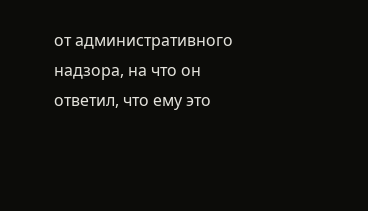от административного надзора, на что он ответил, что ему это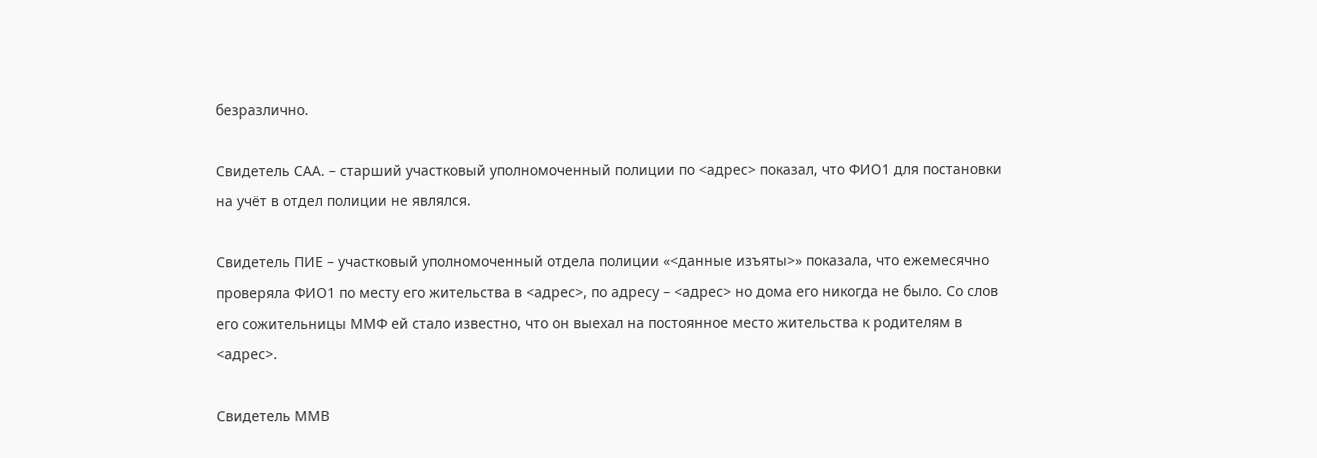безразлично.

Свидетель САА. – старший участковый уполномоченный полиции по <адрес> показал, что ФИО1 для постановки на учёт в отдел полиции не являлся.

Свидетель ПИЕ – участковый уполномоченный отдела полиции «<данные изъяты>» показала, что ежемесячно проверяла ФИО1 по месту его жительства в <адрес>, по адресу – <адрес> но дома его никогда не было. Со слов его сожительницы ММФ ей стало известно, что он выехал на постоянное место жительства к родителям в <адрес>.

Свидетель ММВ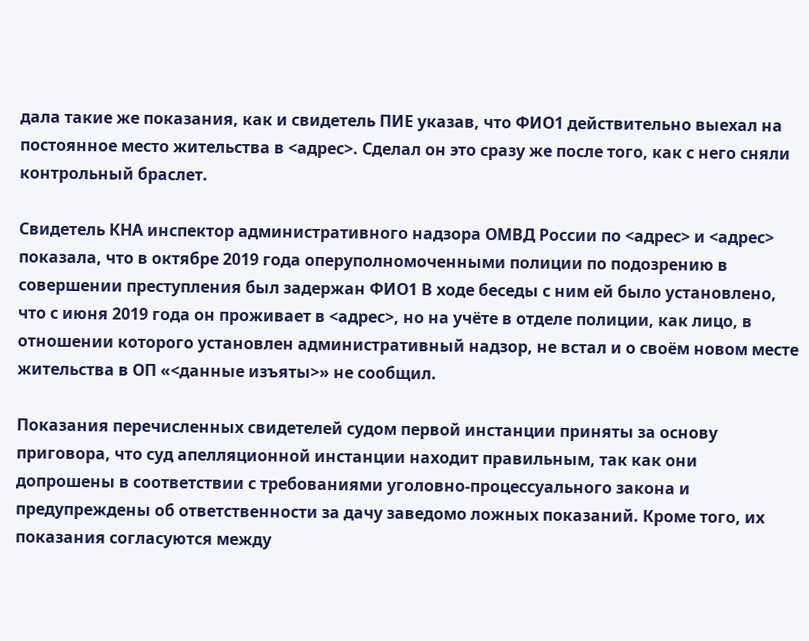дала такие же показания, как и свидетель ПИЕ указав, что ФИО1 действительно выехал на постоянное место жительства в <адрес>. Сделал он это сразу же после того, как с него сняли контрольный браслет.

Свидетель КНА инспектор административного надзора ОМВД России по <адрес> и <адрес> показала, что в октябре 2019 года оперуполномоченными полиции по подозрению в совершении преступления был задержан ФИО1 В ходе беседы с ним ей было установлено, что с июня 2019 года он проживает в <адрес>, но на учёте в отделе полиции, как лицо, в отношении которого установлен административный надзор, не встал и о своём новом месте жительства в ОП «<данные изъяты>» не сообщил.

Показания перечисленных свидетелей судом первой инстанции приняты за основу приговора, что суд апелляционной инстанции находит правильным, так как они допрошены в соответствии с требованиями уголовно-процессуального закона и предупреждены об ответственности за дачу заведомо ложных показаний. Кроме того, их показания согласуются между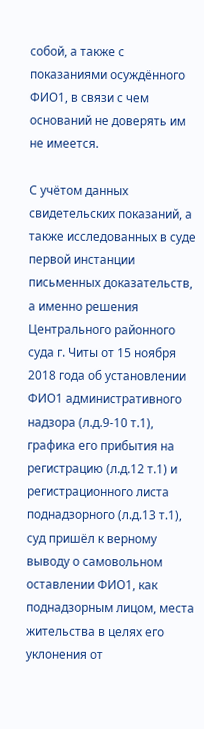собой, а также с показаниями осуждённого ФИО1, в связи с чем оснований не доверять им не имеется.

С учётом данных свидетельских показаний, а также исследованных в суде первой инстанции письменных доказательств, а именно решения Центрального районного суда г. Читы от 15 ноября 2018 года об установлении ФИО1 административного надзора (л.д.9-10 т.1), графика его прибытия на регистрацию (л.д.12 т.1) и регистрационного листа поднадзорного (л.д.13 т.1), суд пришёл к верному выводу о самовольном оставлении ФИО1, как поднадзорным лицом, места жительства в целях его уклонения от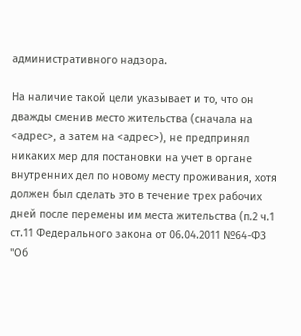административного надзора.

На наличие такой цели указывает и то, что он дважды сменив место жительства (сначала на <адрес>, а затем на <адрес>), не предпринял никаких мер для постановки на учет в органе внутренних дел по новому месту проживания, хотя должен был сделать это в течение трех рабочих дней после перемены им места жительства (п.2 ч.1 ст.11 Федерального закона от 06.04.2011 №64-ФЗ "Об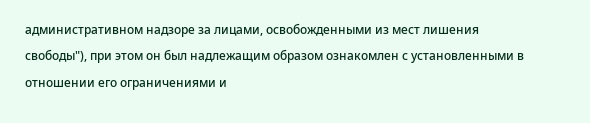административном надзоре за лицами, освобожденными из мест лишения свободы"), при этом он был надлежащим образом ознакомлен с установленными в отношении его ограничениями и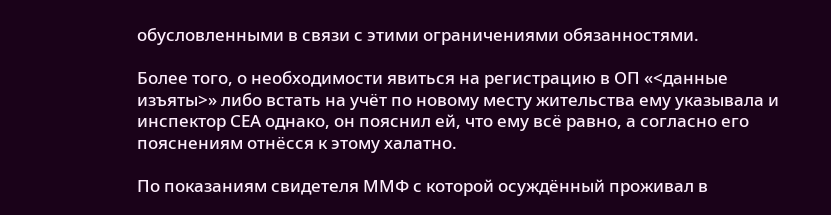обусловленными в связи с этими ограничениями обязанностями.

Более того, о необходимости явиться на регистрацию в ОП «<данные изъяты>» либо встать на учёт по новому месту жительства ему указывала и инспектор СЕА однако, он пояснил ей, что ему всё равно, а согласно его пояснениям отнёсся к этому халатно.

По показаниям свидетеля ММФ с которой осуждённый проживал в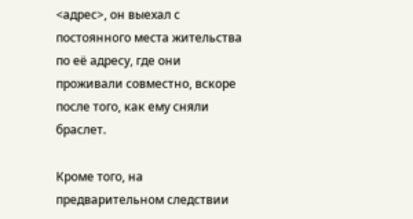<адрес>, он выехал с постоянного места жительства по её адресу, где они проживали совместно, вскоре после того, как ему сняли браслет.

Кроме того, на предварительном следствии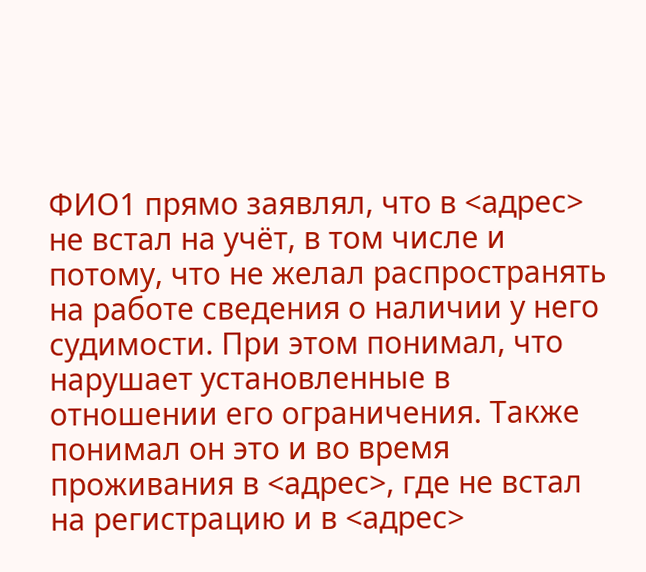ФИО1 прямо заявлял, что в <адрес> не встал на учёт, в том числе и потому, что не желал распространять на работе сведения о наличии у него судимости. При этом понимал, что нарушает установленные в отношении его ограничения. Также понимал он это и во время проживания в <адрес>, где не встал на регистрацию и в <адрес>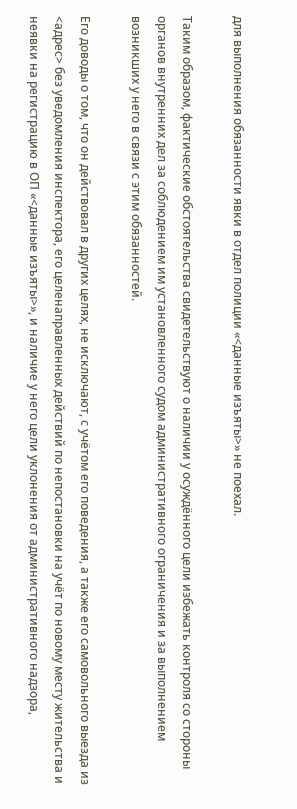для выполнения обязанности явки в отдел полиции «<данные изъяты>» не поехал.

Таким образом, фактические обстоятельства свидетельствуют о наличии у осуждённого цели избежать контроля со стороны органов внутренних дел за соблюдением им установленного судом административного ограничения и за выполнением возникших у него в связи с этим обязанностей.

Его доводы о том, что он действовал в других целях, не исключают, с учётом его поведения, а также его самовольного выезда из <адрес> без уведомления инспектора, его целенаправленных действий по непостановки на учёт по новому месту жительства и неявки на регистрацию в ОП «<данные изъяты>», и наличие у него цели уклонения от административного надзора,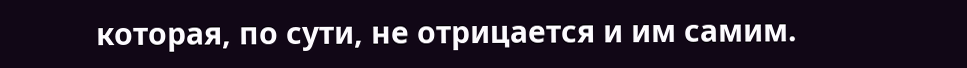которая, по сути, не отрицается и им самим.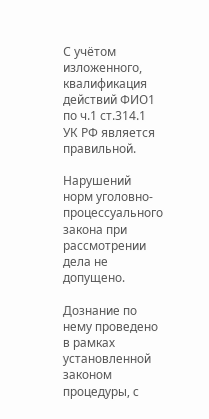С учётом изложенного, квалификация действий ФИО1 по ч.1 ст.314.1 УК РФ является правильной.

Нарушений норм уголовно-процессуального закона при рассмотрении дела не допущено.

Дознание по нему проведено в рамках установленной законом процедуры, с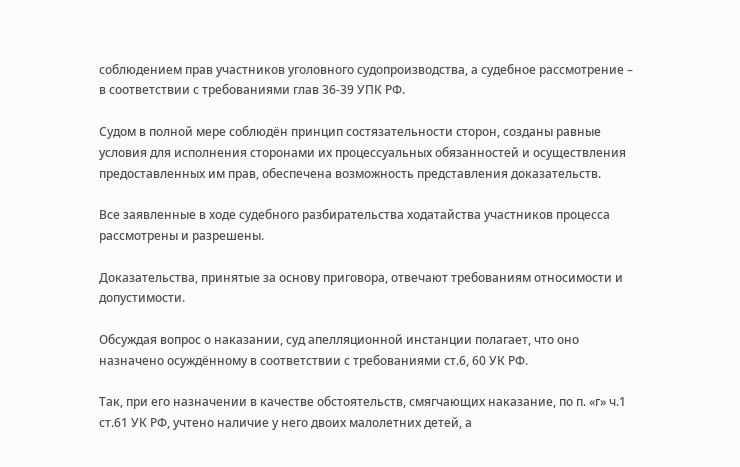соблюдением прав участников уголовного судопроизводства, а судебное рассмотрение – в соответствии с требованиями глав 36-39 УПК РФ.

Судом в полной мере соблюдён принцип состязательности сторон, созданы равные условия для исполнения сторонами их процессуальных обязанностей и осуществления предоставленных им прав, обеспечена возможность представления доказательств.

Все заявленные в ходе судебного разбирательства ходатайства участников процесса рассмотрены и разрешены.

Доказательства, принятые за основу приговора, отвечают требованиям относимости и допустимости.

Обсуждая вопрос о наказании, суд апелляционной инстанции полагает, что оно назначено осуждённому в соответствии с требованиями ст.6, 60 УК РФ.

Так, при его назначении в качестве обстоятельств, смягчающих наказание, по п. «г» ч.1 ст.61 УК РФ, учтено наличие у него двоих малолетних детей, а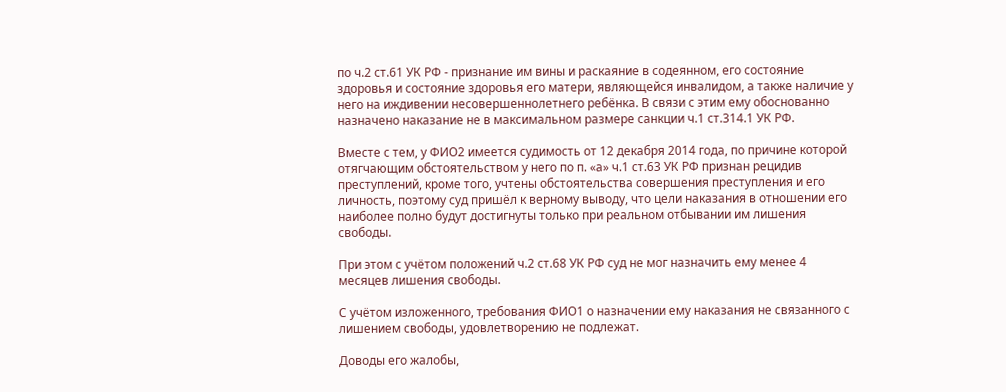по ч.2 ст.61 УК РФ - признание им вины и раскаяние в содеянном, его состояние здоровья и состояние здоровья его матери, являющейся инвалидом, а также наличие у него на иждивении несовершеннолетнего ребёнка. В связи с этим ему обоснованно назначено наказание не в максимальном размере санкции ч.1 ст.314.1 УК РФ.

Вместе с тем, у ФИО2 имеется судимость от 12 декабря 2014 года, по причине которой отягчающим обстоятельством у него по п. «а» ч.1 ст.63 УК РФ признан рецидив преступлений, кроме того, учтены обстоятельства совершения преступления и его личность, поэтому суд пришёл к верному выводу, что цели наказания в отношении его наиболее полно будут достигнуты только при реальном отбывании им лишения свободы.

При этом с учётом положений ч.2 ст.68 УК РФ суд не мог назначить ему менее 4 месяцев лишения свободы.

С учётом изложенного, требования ФИО1 о назначении ему наказания не связанного с лишением свободы, удовлетворению не подлежат.

Доводы его жалобы,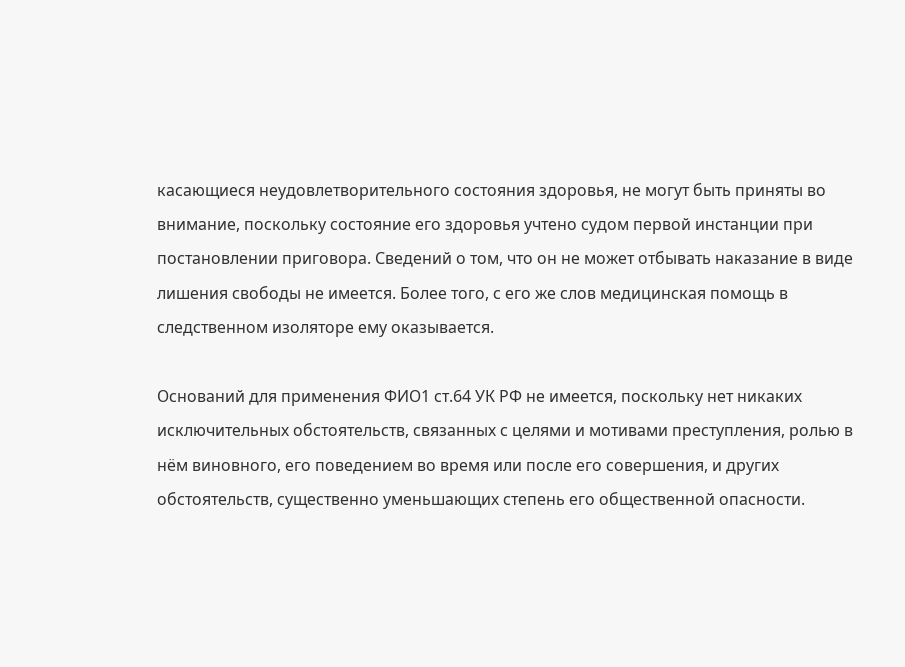касающиеся неудовлетворительного состояния здоровья, не могут быть приняты во внимание, поскольку состояние его здоровья учтено судом первой инстанции при постановлении приговора. Сведений о том, что он не может отбывать наказание в виде лишения свободы не имеется. Более того, с его же слов медицинская помощь в следственном изоляторе ему оказывается.

Оснований для применения ФИО1 ст.64 УК РФ не имеется, поскольку нет никаких исключительных обстоятельств, связанных с целями и мотивами преступления, ролью в нём виновного, его поведением во время или после его совершения, и других обстоятельств, существенно уменьшающих степень его общественной опасности.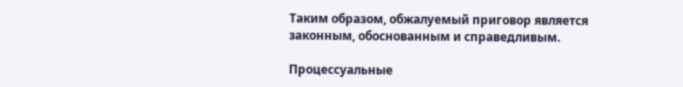Таким образом, обжалуемый приговор является законным, обоснованным и справедливым.

Процессуальные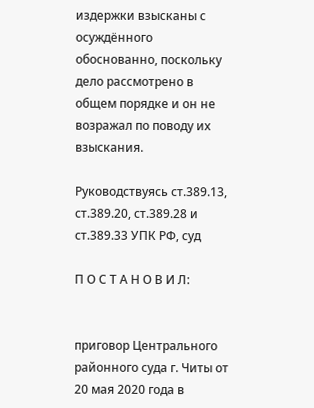издержки взысканы с осуждённого обоснованно, поскольку дело рассмотрено в общем порядке и он не возражал по поводу их взыскания.

Руководствуясь ст.389.13, ст.389.20, ст.389.28 и ст.389.33 УПК РФ, суд

П О С Т А Н О В И Л:


приговор Центрального районного суда г. Читы от 20 мая 2020 года в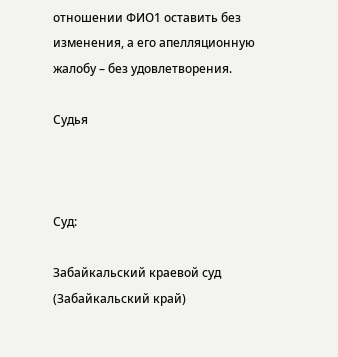отношении ФИО1 оставить без изменения, а его апелляционную жалобу – без удовлетворения.

Судья



Суд:

Забайкальский краевой суд (Забайкальский край)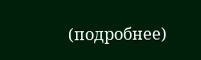(подробнее)